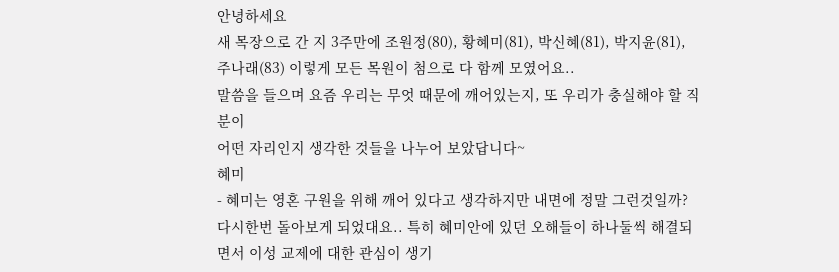안녕하세요
새 목장으로 간 지 3주만에 조원정(80), 황혜미(81), 박신혜(81), 박지윤(81), 주나래(83) 이렇게 모든 목원이 첨으로 다 함께 모였어요..
말씀을 들으며 요즘 우리는 무엇 때문에 깨어있는지, 또 우리가 충실해야 할 직분이
어떤 자리인지 생각한 것들을 나누어 보았답니다~
혜미
- 혜미는 영혼 구원을 위해 깨어 있다고 생각하지만 내면에 정말 그런것일까? 다시한번 돌아보게 되었대요.. 특히 혜미안에 있던 오해들이 하나둘씩 해결되면서 이성 교제에 대한 관심이 생기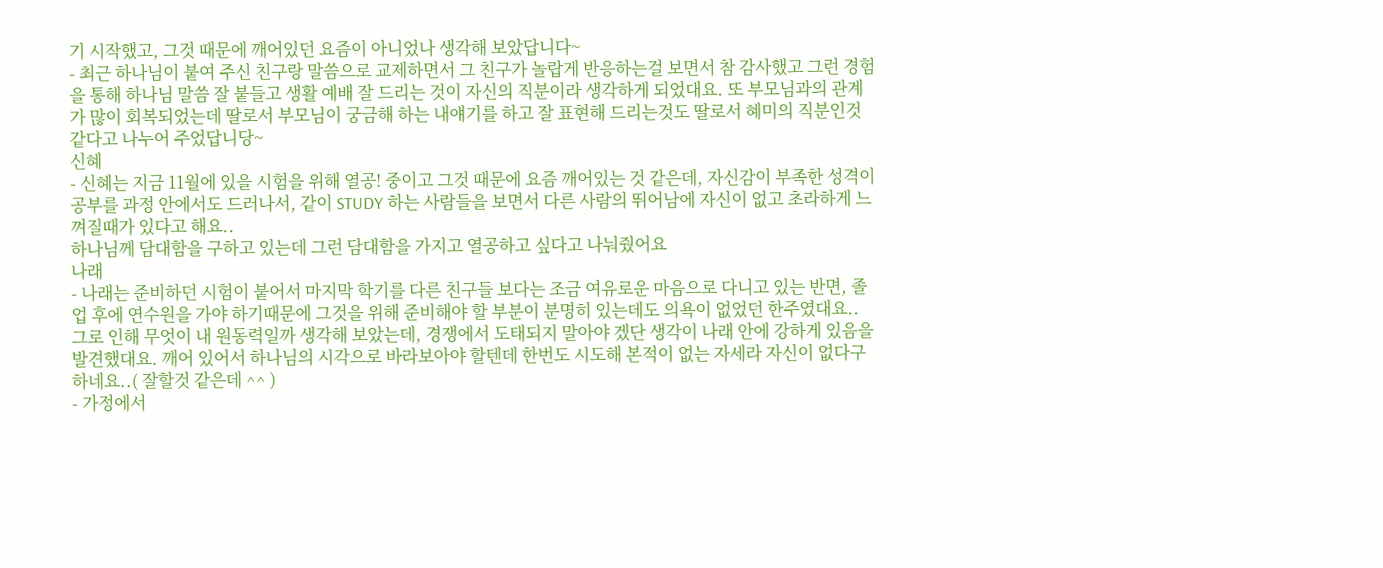기 시작했고, 그것 때문에 깨어있던 요즘이 아니었나 생각해 보았답니다~
- 최근 하나님이 붙여 주신 친구랑 말씀으로 교제하면서 그 친구가 놀랍게 반응하는걸 보면서 참 감사했고 그런 경험을 통해 하나님 말씀 잘 붙들고 생활 예배 잘 드리는 것이 자신의 직분이라 생각하게 되었대요. 또 부모님과의 관계가 많이 회복되었는데 딸로서 부모님이 궁금해 하는 내얘기를 하고 잘 표현해 드리는것도 딸로서 혜미의 직분인것 같다고 나누어 주었답니당~
신혜
- 신혜는 지금 11월에 있을 시험을 위해 열공! 중이고 그것 때문에 요즘 깨어있는 것 같은데, 자신감이 부족한 성격이 공부를 과정 안에서도 드러나서, 같이 STUDY 하는 사람들을 보면서 다른 사람의 뛰어남에 자신이 없고 초라하게 느껴질때가 있다고 해요..
하나님께 담대함을 구하고 있는데 그런 담대함을 가지고 열공하고 싶다고 나눠줬어요
나래
- 나래는 준비하던 시험이 붙어서 마지막 학기를 다른 친구들 보다는 조금 여유로운 마음으로 다니고 있는 반면, 졸업 후에 연수원을 가야 하기때문에 그것을 위해 준비해야 할 부분이 분명히 있는데도 의욕이 없었던 한주였대요.. 그로 인해 무엇이 내 원동력일까 생각해 보았는데, 경쟁에서 도태되지 말아야 겠단 생각이 나래 안에 강하게 있음을 발견했대요. 깨어 있어서 하나님의 시각으로 바라보아야 할텐데 한번도 시도해 본적이 없는 자세라 자신이 없다구 하네요..( 잘할것 같은데 ^^ )
- 가정에서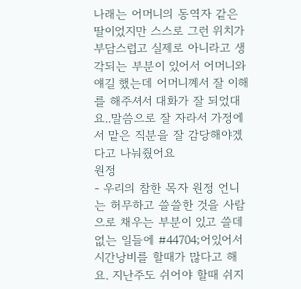나래는 어머니의 동역자 같은 딸이었지만 스스로 그런 위치가 부담스럽고 실제로 아니라고 생각되는 부분이 있어서 어머니와 얘길 했는데 어머니꼐서 잘 이해를 해주셔서 대화가 잘 되었대요..말씀으로 잘 자라서 가정에서 맡은 직분을 잘 감당해야겠다고 나눠줬어요
원정
- 우리의 참한 목자 원정 언니는 허무하고 쓸쓸한 것을 사람으로 채우는 부분이 있고 쓸데 없는 일들에 #44704;어있어서 시간낭비를 할때가 많다고 해요. 지난주도 쉬어야 할때 쉬지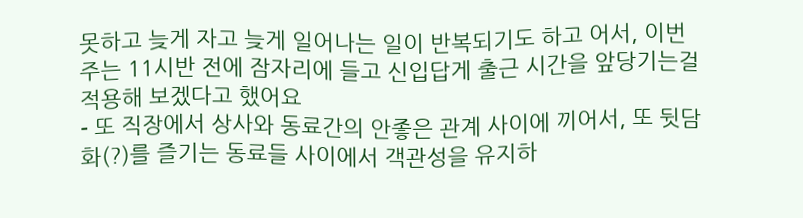못하고 늦게 자고 늦게 일어나는 일이 반복되기도 하고 어서, 이번주는 11시반 전에 잠자리에 들고 신입답게 출근 시간을 앞당기는걸 적용해 보겠다고 했어요
- 또 직장에서 상사와 동료간의 안좋은 관계 사이에 끼어서, 또 뒷담화(?)를 즐기는 동료들 사이에서 객관성을 유지하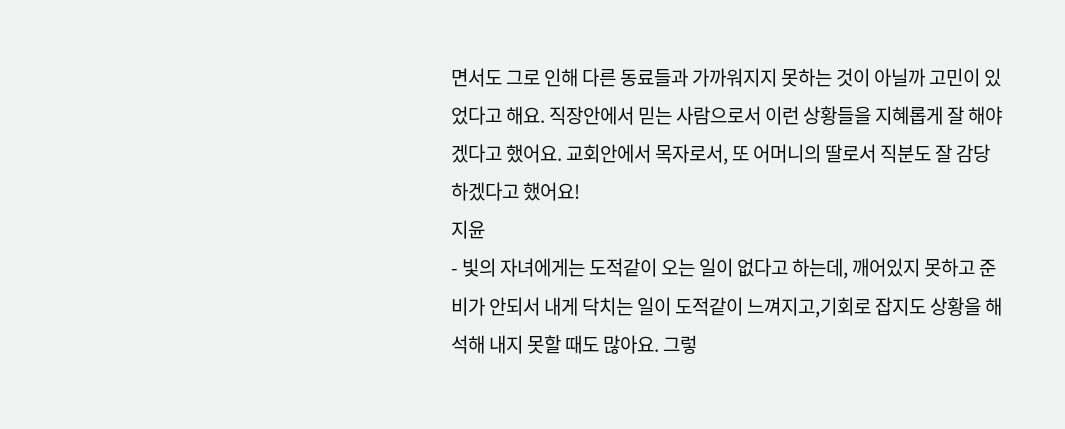면서도 그로 인해 다른 동료들과 가까워지지 못하는 것이 아닐까 고민이 있었다고 해요. 직장안에서 믿는 사람으로서 이런 상황들을 지혜롭게 잘 해야겠다고 했어요. 교회안에서 목자로서, 또 어머니의 딸로서 직분도 잘 감당하겠다고 했어요!
지윤
- 빛의 자녀에게는 도적같이 오는 일이 없다고 하는데, 깨어있지 못하고 준비가 안되서 내게 닥치는 일이 도적같이 느껴지고,기회로 잡지도 상황을 해석해 내지 못할 때도 많아요. 그렇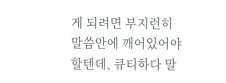게 되려면 부지런히 말씀안에 깨어있어야 할텐데, 큐티하다 말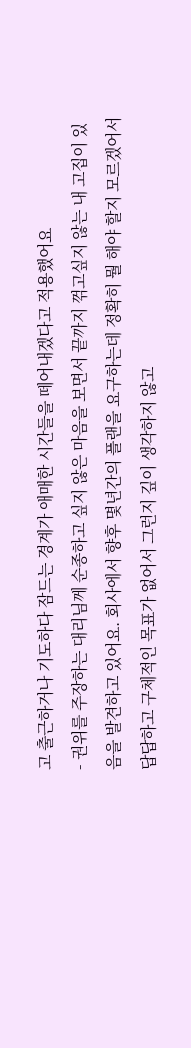고 출근하거나 기도하다 잠드는 경계가 애매한 시간들을 떼어내겠다고 적용했어요
- 권위를 주장하는 대리님께 순종하고 싶지 않은 마음을 보면서 끝까지 꺾고싶지 않는 내 고집이 있음을 발견하고 있어요. 회사에서 향후 몇년간의 플랜을 요구하는데 정확히 뭘 해야 할지 모르겠어서 답답하고 구체적인 목표가 없어서 그런지 깊이 생각하지 않고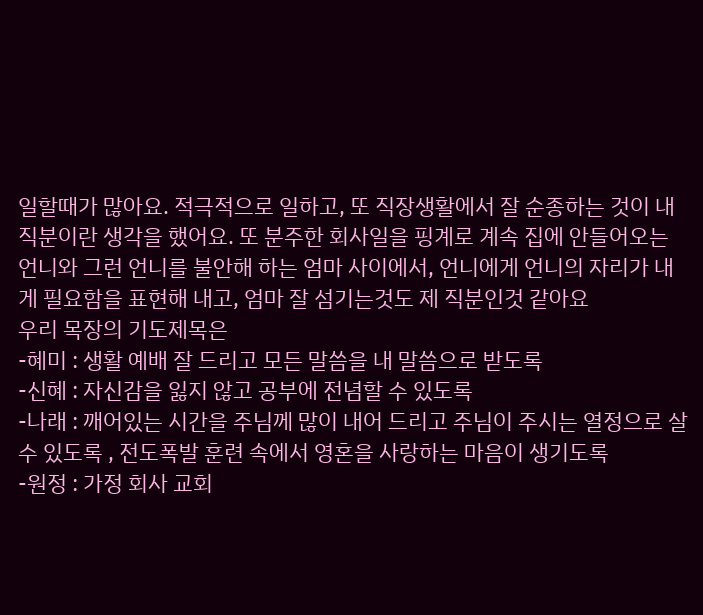일할때가 많아요. 적극적으로 일하고, 또 직장생활에서 잘 순종하는 것이 내 직분이란 생각을 했어요. 또 분주한 회사일을 핑계로 계속 집에 안들어오는 언니와 그런 언니를 불안해 하는 엄마 사이에서, 언니에게 언니의 자리가 내게 필요함을 표현해 내고, 엄마 잘 섬기는것도 제 직분인것 같아요
우리 목장의 기도제목은
-혜미 : 생활 예배 잘 드리고 모든 말씀을 내 말씀으로 받도록
-신혜 : 자신감을 잃지 않고 공부에 전념할 수 있도록
-나래 : 깨어있는 시간을 주님께 많이 내어 드리고 주님이 주시는 열정으로 살 수 있도록 , 전도폭발 훈련 속에서 영혼을 사랑하는 마음이 생기도록
-원정 : 가정 회사 교회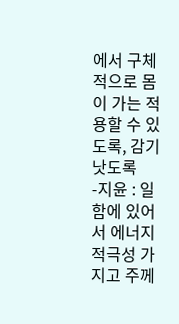에서 구체적으로 몸이 가는 적용할 수 있도록, 감기 낫도록
-지윤 : 일함에 있어서 에너지 적극성 가지고 주께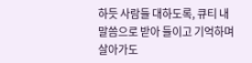하듯 사람들 대하도록, 큐티 내 말씀으로 받아 들이고 기억하며 살아가도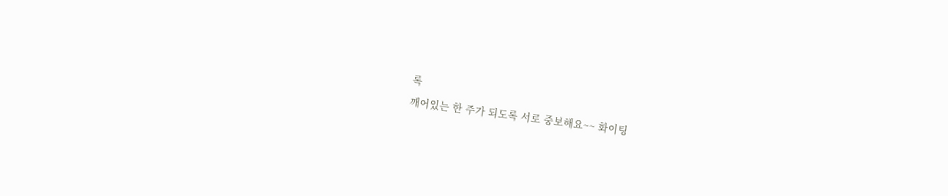록
깨어있는 한 주가 되도록 서로 중보해요~~ 화이팅